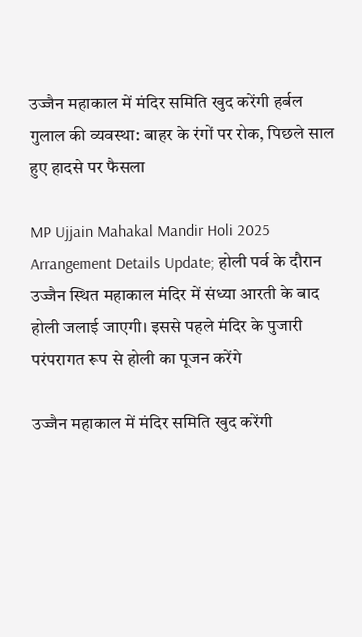उज्जैन महाकाल में मंदिर समिति खुद करेंगी हर्बल गुलाल की व्यवस्था: बाहर के रंगों पर रोक, पिछले साल हुए हादसे पर फैसला

MP Ujjain Mahakal Mandir Holi 2025 Arrangement Details Update; होली पर्व के दौरान उज्जैन स्थित महाकाल मंदिर में संध्या आरती के बाद होली जलाई जाएगी। इससे पहले मंदिर के पुजारी परंपरागत रूप से होली का पूजन करेंगे

उज्जैन महाकाल में मंदिर समिति खुद करेंगी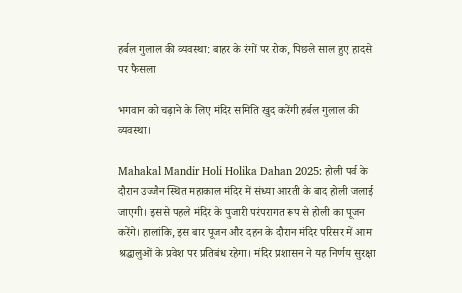हर्बल गुलाल की व्यवस्था: बाहर के रंगों पर रोक, पिछले साल हुए हादसे पर फैसला

भगवान को चढ़ाने के लिए मंदिर समिति खुद करेंगी हर्बल गुलाल की व्यवस्था।

Mahakal Mandir Holi Holika Dahan 2025: होली पर्व के दौरान उज्जैन स्थित महाकाल मंदिर में संध्या आरती के बाद होली जलाई जाएगी। इससे पहले मंदिर के पुजारी परंपरागत रूप से होली का पूजन करेंगे। हालांकि, इस बार पूजन और दहन के दौरान मंदिर परिसर में आम श्रद्धालुओं के प्रवेश पर प्रतिबंध रहेगा। मंदिर प्रशासन ने यह निर्णय सुरक्षा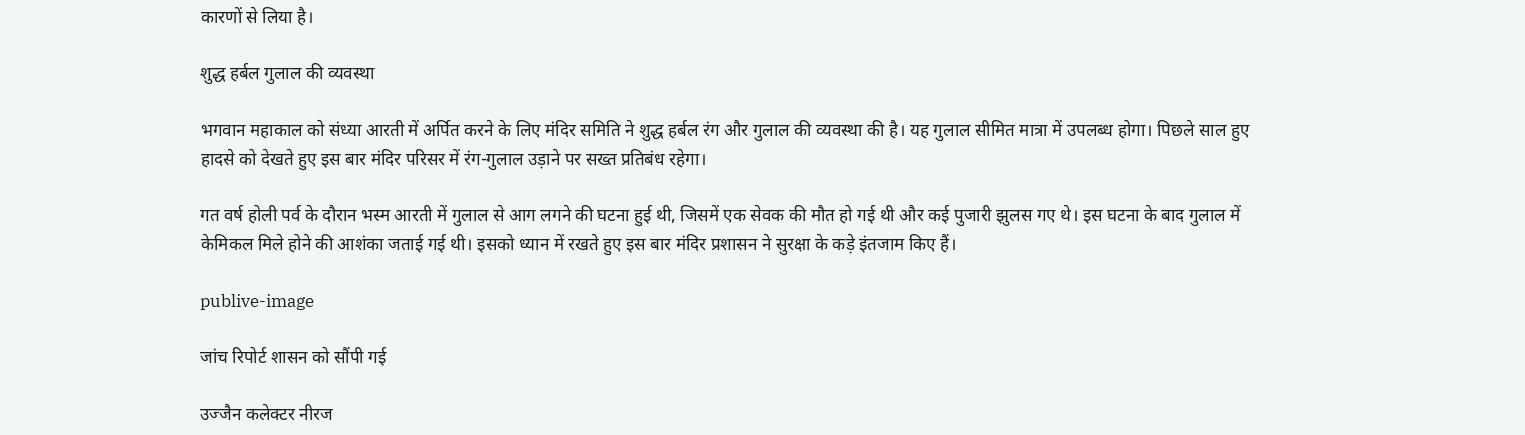कारणों से लिया है।

शुद्ध हर्बल गुलाल की व्यवस्था

भगवान महाकाल को संध्या आरती में अर्पित करने के लिए मंदिर समिति ने शुद्ध हर्बल रंग और गुलाल की व्यवस्था की है। यह गुलाल सीमित मात्रा में उपलब्ध होगा। पिछले साल हुए हादसे को देखते हुए इस बार मंदिर परिसर में रंग-गुलाल उड़ाने पर सख्त प्रतिबंध रहेगा।

गत वर्ष होली पर्व के दौरान भस्म आरती में गुलाल से आग लगने की घटना हुई थी, जिसमें एक सेवक की मौत हो गई थी और कई पुजारी झुलस गए थे। इस घटना के बाद गुलाल में केमिकल मिले होने की आशंका जताई गई थी। इसको ध्यान में रखते हुए इस बार मंदिर प्रशासन ने सुरक्षा के कड़े इंतजाम किए हैं।

publive-image

जांच रिपोर्ट शासन को सौंपी गई

उज्जैन कलेक्टर नीरज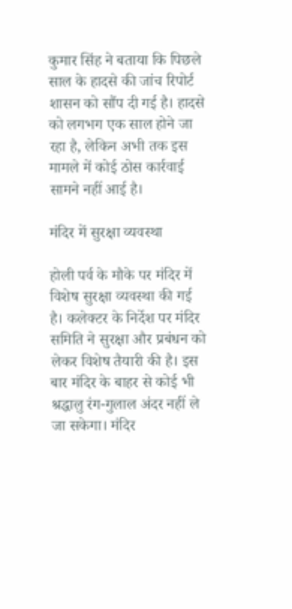कुमार सिंह ने बताया कि पिछले साल के हादसे की जांच रिपोर्ट शासन को सौंप दी गई है। हादसे को लगभग एक साल होने जा रहा है, लेकिन अभी तक इस मामले में कोई ठोस कार्रवाई सामने नहीं आई है।

मंदिर में सुरक्षा व्यवस्था

होली पर्व के मौके पर मंदिर में विशेष सुरक्षा व्यवस्था की गई है। कलेक्टर के निर्देश पर मंदिर समिति ने सुरक्षा और प्रबंधन को लेकर विशेष तैयारी की है। इस बार मंदिर के बाहर से कोई भी श्रद्धालु रंग-गुलाल अंदर नहीं ले जा सकेगा। मंदिर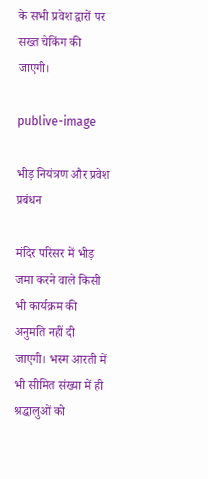के सभी प्रवेश द्वारों पर सख्त चेकिंग की जाएगी।

publive-image

भीड़ नियंत्रण और प्रवेश प्रबंधन

मंदिर परिसर में भीड़ जमा करने वाले किसी भी कार्यक्रम की अनुमति नहीं दी जाएगी। भस्म आरती में भी सीमित संख्या में ही श्रद्धालुओं को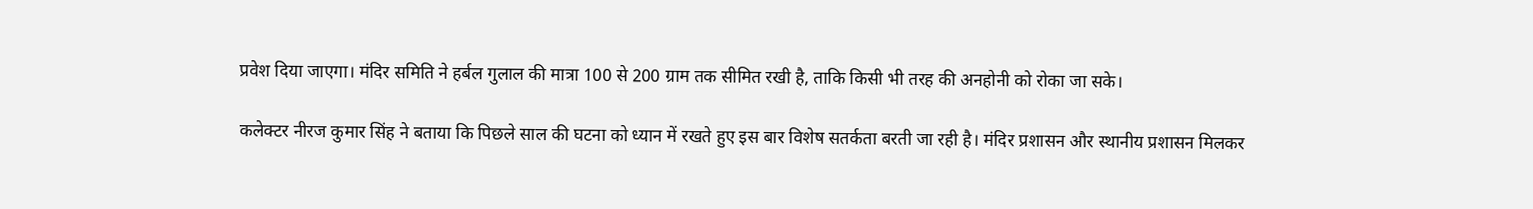प्रवेश दिया जाएगा। मंदिर समिति ने हर्बल गुलाल की मात्रा 100 से 200 ग्राम तक सीमित रखी है, ताकि किसी भी तरह की अनहोनी को रोका जा सके।

कलेक्टर नीरज कुमार सिंह ने बताया कि पिछले साल की घटना को ध्यान में रखते हुए इस बार विशेष सतर्कता बरती जा रही है। मंदिर प्रशासन और स्थानीय प्रशासन मिलकर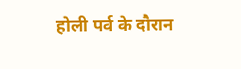होली पर्व के दौरान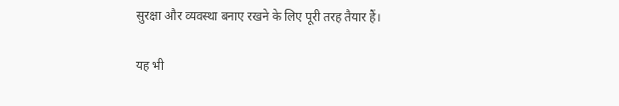सुरक्षा और व्यवस्था बनाए रखने के लिए पूरी तरह तैयार हैं।

यह भी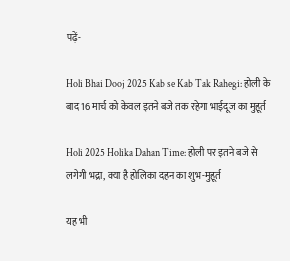पढ़ें-

Holi Bhai Dooj 2025 Kab se Kab Tak Rahegi: होली के बाद 16 मार्च को केवल इतने बजे तक रहेगा भाईदूज का मुहूर्त

Holi 2025 Holika Dahan Time: होली पर इतने बजे से लगेगी भद्रा, क्या है होलिका दहन का शुभ-मुहूर्त

यह भी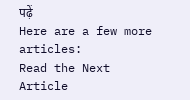पढ़ें
Here are a few more articles:
Read the Next Article